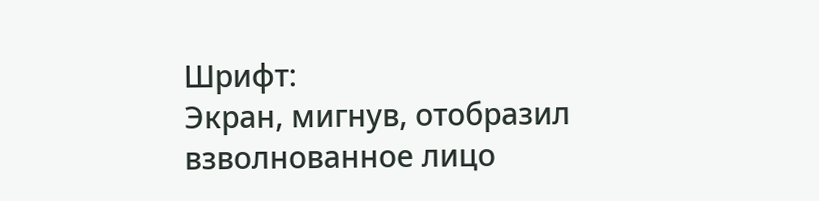Шрифт:
Экран, мигнув, отобразил взволнованное лицо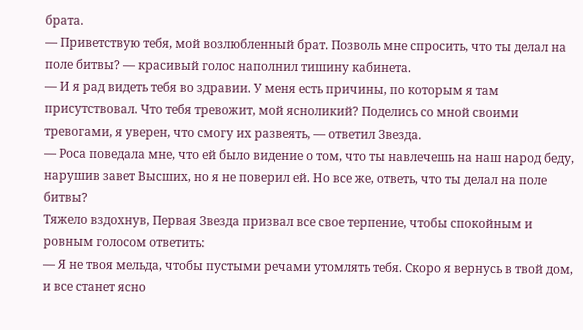брата.
— Приветствую тебя, мой возлюбленный брат. Позволь мне спросить, что ты делал на поле битвы? — красивый голос наполнил тишину кабинета.
— И я рад видеть тебя во здравии. У меня есть причины, по которым я там присутствовал. Что тебя тревожит, мой ясноликий? Поделись со мной своими тревогами, я уверен, что смогу их развеять, — ответил Звезда.
— Роса поведала мне, что ей было видение о том, что ты навлечешь на наш народ беду, нарушив завет Высших, но я не поверил ей. Но все же, ответь, что ты делал на поле битвы?
Тяжело вздохнув, Первая Звезда призвал все свое терпение, чтобы спокойным и ровным голосом ответить:
— Я не твоя мельда, чтобы пустыми речами утомлять тебя. Скоро я вернусь в твой дом, и все станет ясно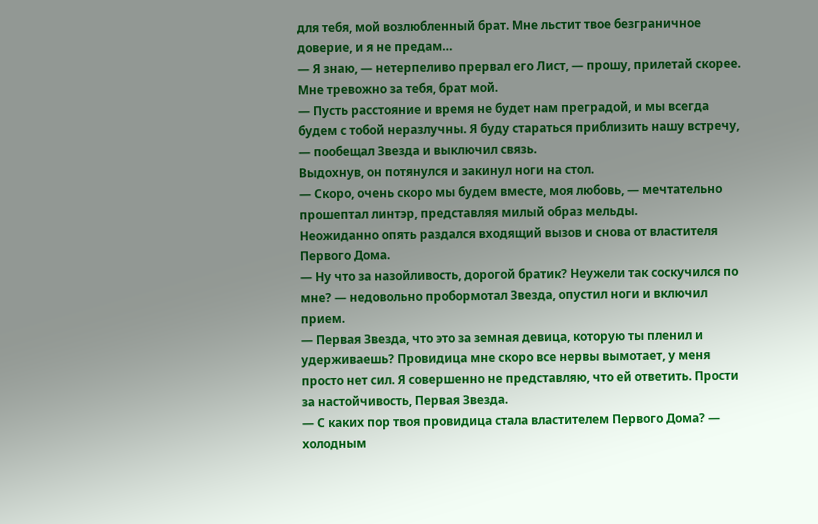для тебя, мой возлюбленный брат. Мне льстит твое безграничное доверие, и я не предам…
— Я знаю, — нетерпеливо прервал его Лист, — прошу, прилетай скорее. Мне тревожно за тебя, брат мой.
— Пусть расстояние и время не будет нам преградой, и мы всегда будем с тобой неразлучны. Я буду стараться приблизить нашу встречу, — пообещал Звезда и выключил связь.
Выдохнув, он потянулся и закинул ноги на стол.
— Скоро, очень скоро мы будем вместе, моя любовь, — мечтательно прошептал линтэр, представляя милый образ мельды.
Неожиданно опять раздался входящий вызов и снова от властителя Первого Дома.
— Ну что за назойливость, дорогой братик? Неужели так соскучился по мне? — недовольно пробормотал Звезда, опустил ноги и включил прием.
— Первая Звезда, что это за земная девица, которую ты пленил и удерживаешь? Провидица мне скоро все нервы вымотает, у меня просто нет сил. Я совершенно не представляю, что ей ответить. Прости за настойчивость, Первая Звезда.
— С каких пор твоя провидица стала властителем Первого Дома? — холодным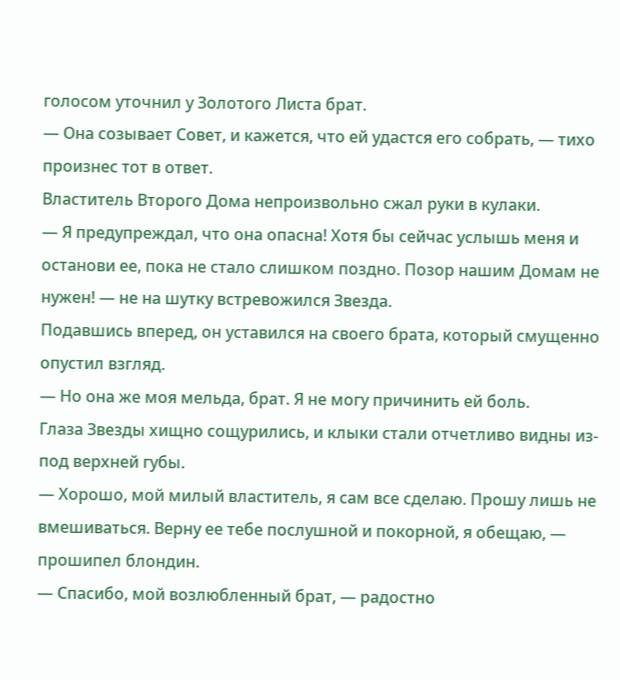голосом уточнил у Золотого Листа брат.
— Она созывает Совет, и кажется, что ей удастся его собрать, — тихо произнес тот в ответ.
Властитель Второго Дома непроизвольно сжал руки в кулаки.
— Я предупреждал, что она опасна! Хотя бы сейчас услышь меня и останови ее, пока не стало слишком поздно. Позор нашим Домам не нужен! — не на шутку встревожился Звезда.
Подавшись вперед, он уставился на своего брата, который смущенно опустил взгляд.
— Но она же моя мельда, брат. Я не могу причинить ей боль.
Глаза Звезды хищно сощурились, и клыки стали отчетливо видны из-под верхней губы.
— Хорошо, мой милый властитель, я сам все сделаю. Прошу лишь не вмешиваться. Верну ее тебе послушной и покорной, я обещаю, — прошипел блондин.
— Спасибо, мой возлюбленный брат, — радостно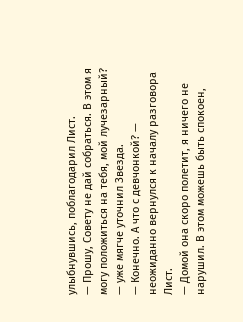улыбнувшись, поблагодарил Лист.
— Прошу, Совету не дай собраться. В этом я могу положиться на тебя, мой лучезарный? — уже мягче уточнил Звезда.
— Конечно. А что с девчонкой? — неожиданно вернулся к началу разговора Лист.
— Домой она скоро полетит, я ничего не нарушил. В этом можешь быть спокоен,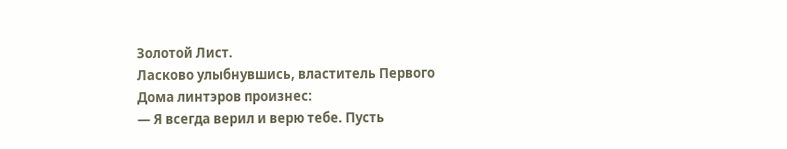Золотой Лист.
Ласково улыбнувшись, властитель Первого Дома линтэров произнес:
— Я всегда верил и верю тебе. Пусть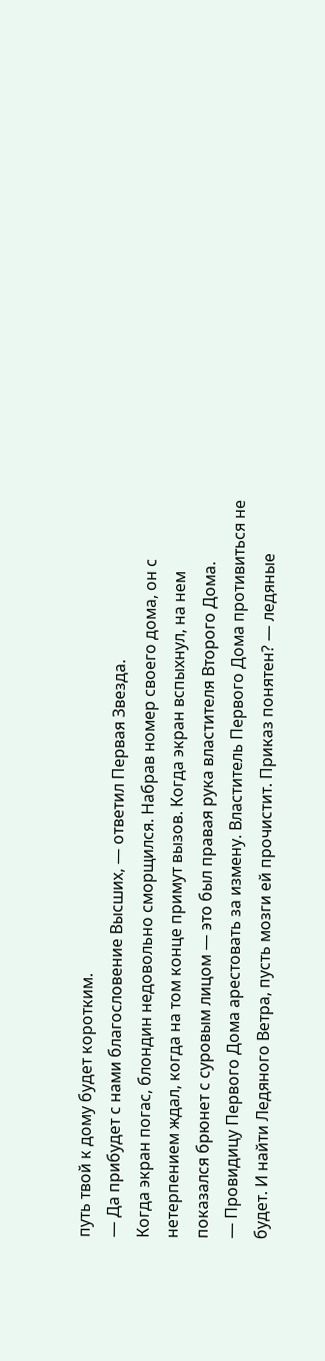путь твой к дому будет коротким.
— Да прибудет с нами благословение Высших, — ответил Первая Звезда.
Когда экран погас, блондин недовольно сморщился. Набрав номер своего дома, он с нетерпением ждал, когда на том конце примут вызов. Когда экран вспыхнул, на нем показался брюнет с суровым лицом — это был правая рука властителя Второго Дома.
— Провидицу Первого Дома арестовать за измену. Властитель Первого Дома противиться не будет. И найти Ледяного Ветра, пусть мозги ей прочистит. Приказ понятен? — ледяные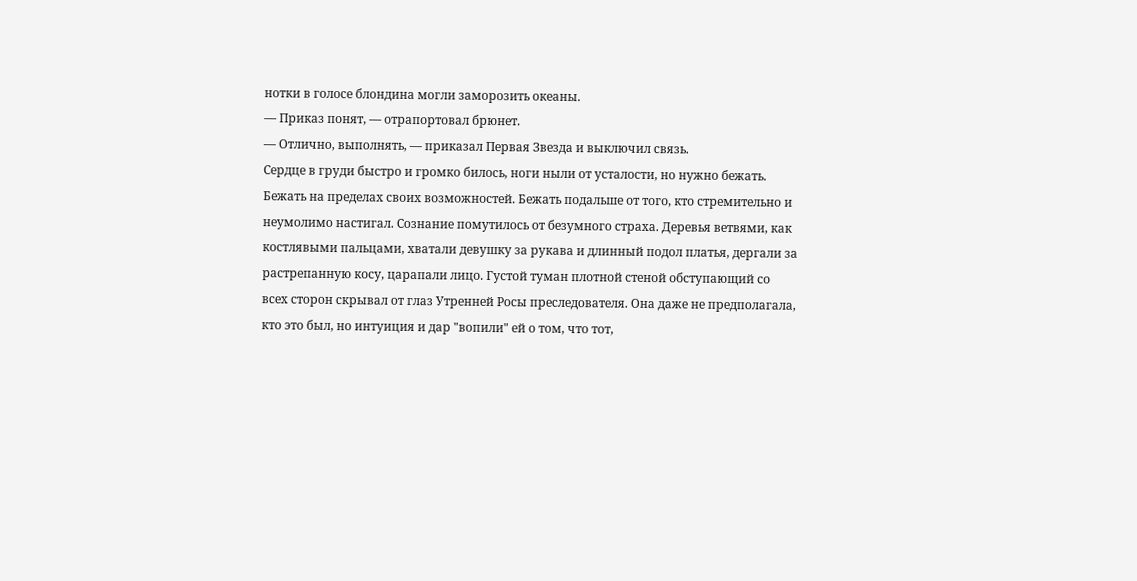нотки в голосе блондина могли заморозить океаны.
— Приказ понят, — отрапортовал брюнет.
— Отлично, выполнять, — приказал Первая Звезда и выключил связь.
Сердце в груди быстро и громко билось, ноги ныли от усталости, но нужно бежать. Бежать на пределах своих возможностей. Бежать подальше от того, кто стремительно и неумолимо настигал. Сознание помутилось от безумного страха. Деревья ветвями, как костлявыми пальцами, хватали девушку за рукава и длинный подол платья, дергали за растрепанную косу, царапали лицо. Густой туман плотной стеной обступающий со всех сторон скрывал от глаз Утренней Росы преследователя. Она даже не предполагала, кто это был, но интуиция и дар "вопили" ей о том, что тот,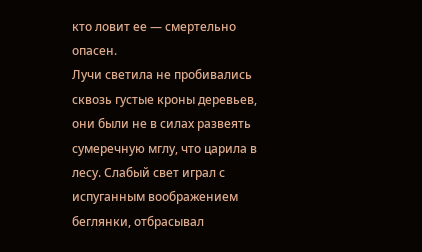кто ловит ее — смертельно опасен.
Лучи светила не пробивались сквозь густые кроны деревьев, они были не в силах развеять сумеречную мглу, что царила в лесу. Слабый свет играл с испуганным воображением беглянки, отбрасывал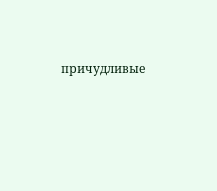причудливые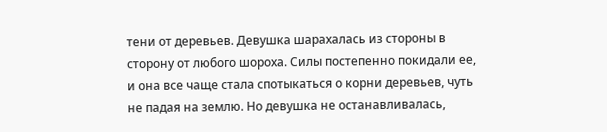тени от деревьев. Девушка шарахалась из стороны в сторону от любого шороха. Силы постепенно покидали ее, и она все чаще стала спотыкаться о корни деревьев, чуть не падая на землю. Но девушка не останавливалась,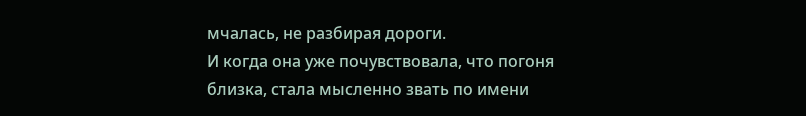мчалась, не разбирая дороги.
И когда она уже почувствовала, что погоня близка, стала мысленно звать по имени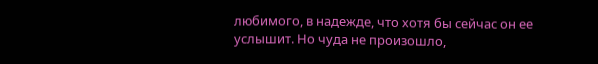любимого, в надежде, что хотя бы сейчас он ее услышит. Но чуда не произошло,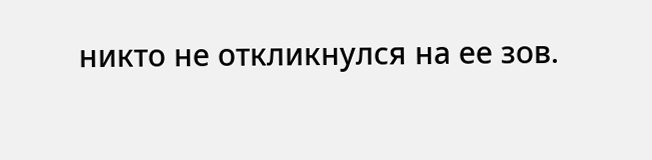никто не откликнулся на ее зов.